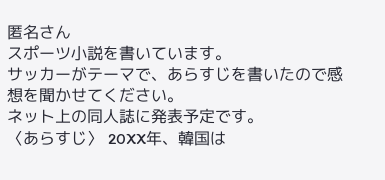匿名さん
スポーツ小説を書いています。
サッカーがテーマで、あらすじを書いたので感想を聞かせてください。
ネット上の同人誌に発表予定です。
〈あらすじ〉 20XX年、韓国は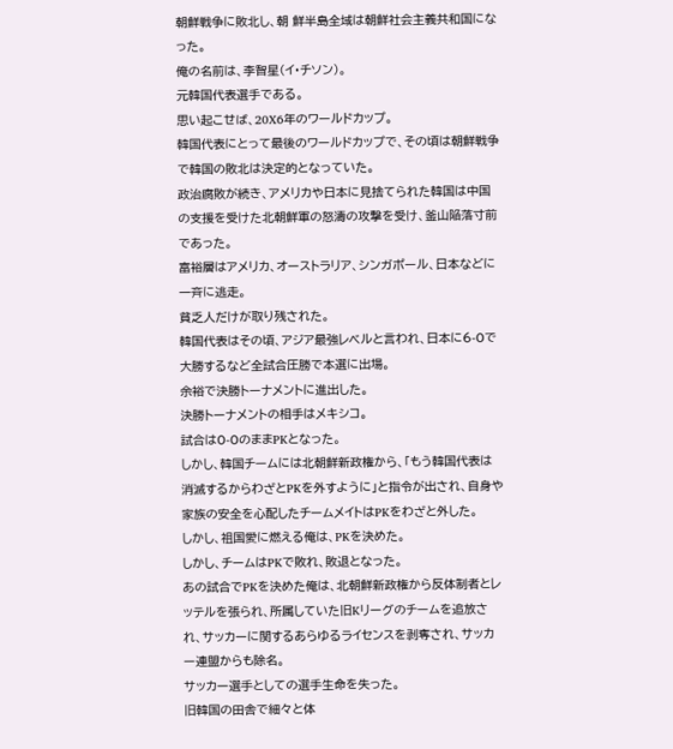朝鮮戦争に敗北し、朝 鮮半島全域は朝鮮社会主義共和国になった。
俺の名前は、李智星(イ・チソン)。
元韓国代表選手である。
思い起こせば、20X6年のワールドカップ。
韓国代表にとって最後のワールドカップで、その頃は朝鮮戦争で韓国の敗北は決定的となっていた。
政治腐敗が続き、アメリカや日本に見捨てられた韓国は中国の支援を受けた北朝鮮軍の怒濤の攻撃を受け、釜山陥落寸前であった。
富裕層はアメリカ、オーストラリア、シンガポール、日本などに一斉に逃走。
貧乏人だけが取り残された。
韓国代表はその頃、アジア最強レベルと言われ、日本に6-0で大勝するなど全試合圧勝で本選に出場。
余裕で決勝トーナメントに進出した。
決勝トーナメントの相手はメキシコ。
試合は0-0のままPKとなった。
しかし、韓国チームには北朝鮮新政権から、「もう韓国代表は消滅するからわざとPKを外すように」と指令が出され、自身や家族の安全を心配したチームメイトはPKをわざと外した。
しかし、祖国愛に燃える俺は、PKを決めた。
しかし、チームはPKで敗れ、敗退となった。
あの試合でPKを決めた俺は、北朝鮮新政権から反体制者とレッテルを張られ、所属していた旧Kリーグのチームを追放され、サッカーに関するあらゆるライセンスを剥奪され、サッカー連盟からも除名。
サッカー選手としての選手生命を失った。
旧韓国の田舎で細々と体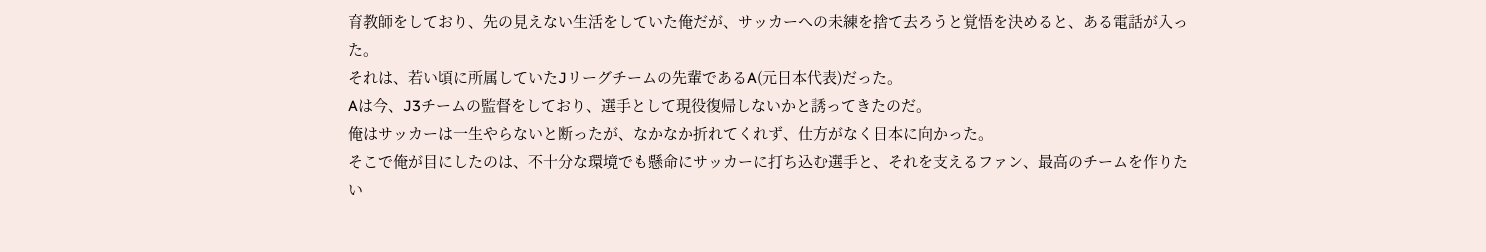育教師をしており、先の見えない生活をしていた俺だが、サッカーへの未練を捨て去ろうと覚悟を決めると、ある電話が入った。
それは、若い頃に所属していたJリーグチームの先輩であるA(元日本代表)だった。
Aは今、J3チームの監督をしており、選手として現役復帰しないかと誘ってきたのだ。
俺はサッカーは一生やらないと断ったが、なかなか折れてくれず、仕方がなく日本に向かった。
そこで俺が目にしたのは、不十分な環境でも懸命にサッカーに打ち込む選手と、それを支えるファン、最高のチームを作りたい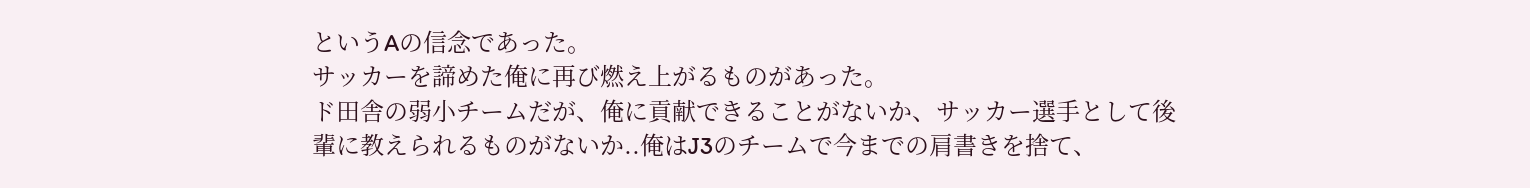というAの信念であった。
サッカーを諦めた俺に再び燃え上がるものがあった。
ド田舎の弱小チームだが、俺に貢献できることがないか、サッカー選手として後輩に教えられるものがないか..俺はJ3のチームで今までの肩書きを捨て、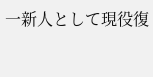一新人として現役復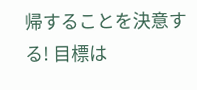帰することを決意する! 目標は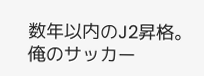数年以内のJ2昇格。
俺のサッカー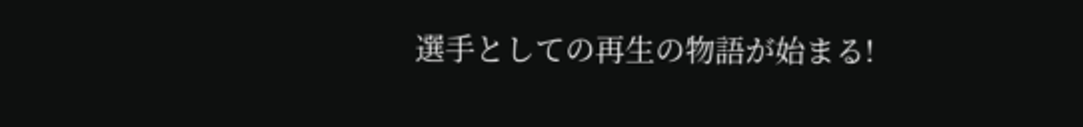選手としての再生の物語が始まる!